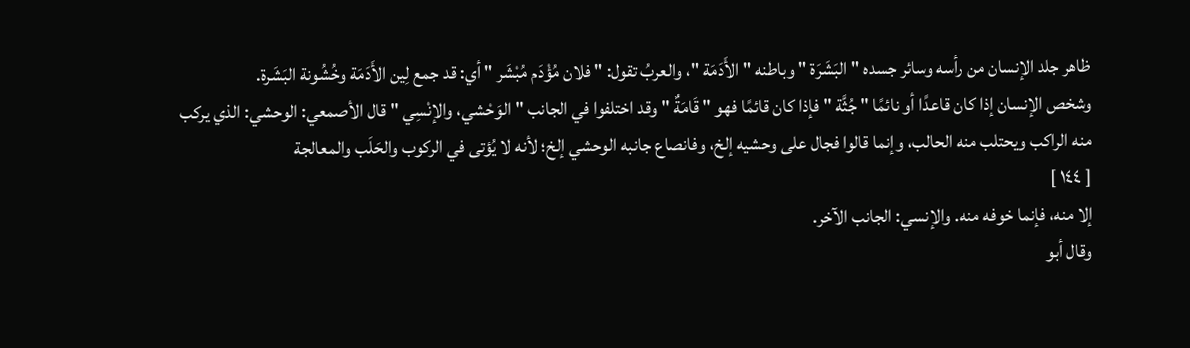ظاهر جلد الإنسان من رأسه وسائر جسده " البَشَرَة " وباطنه " الأَدَمَة "، والعربُ تقول: " فلان مُؤْدَم مُبْشَر " أي: قد جمع لِين الأَدَمَة وخُشُونة البَشَرة.
وشخص الإنسان إذا كان قاعدًا أو نائمًا " جُثَّة " فإذا كان قائمًا فهو " قَامَةٌ " وقد اختلفوا في الجانب " الوَحْشي، والإنْسِي " قال الأصمعي: الوحشي: الذي يركب منه الراكب ويحتلب منه الحالب، وإنما قالوا فجال على وحشيه إلخ، وفانصاع جانبه الوحشي إلخ؛ لأنه لا يُؤتى في الركوب والحَلَب والمعالجة
[ ١٤٤ ]
إلا منه، فإنما خوفه منه. والإنسي: الجانب الآخر.
وقال أبو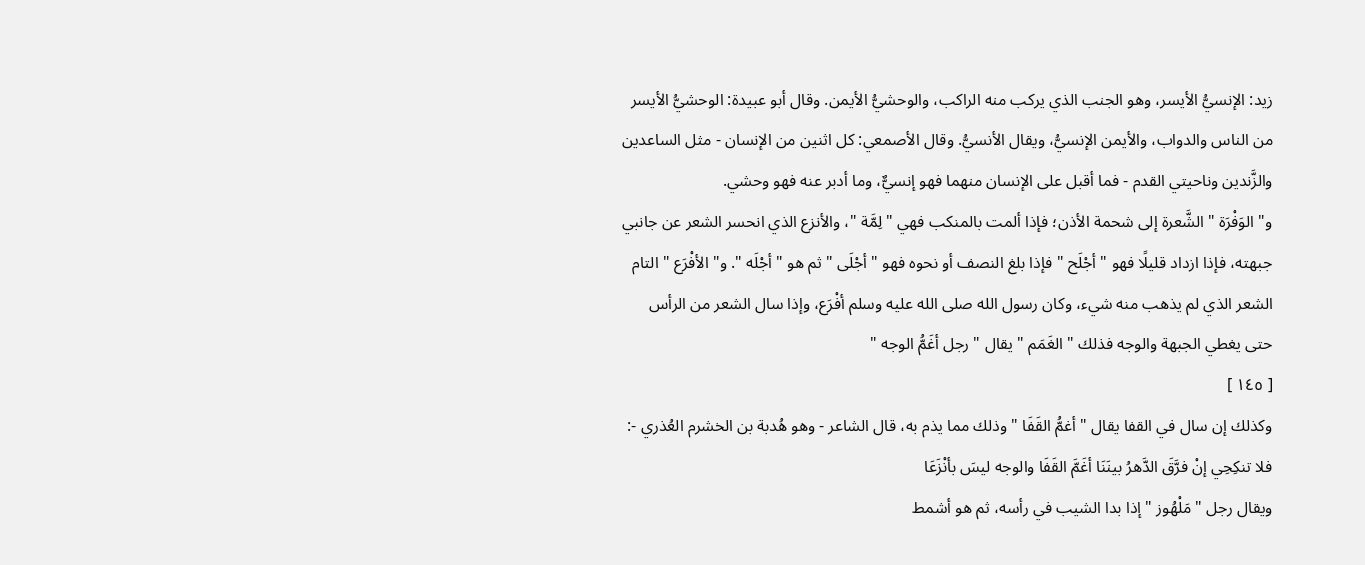زيد: الإنسيُّ الأيسر، وهو الجنب الذي يركب منه الراكب، والوحشيُّ الأيمن. وقال أبو عبيدة: الوحشيُّ الأيسر من الناس والدواب، والأيمن الإنسيُّ، ويقال الأنسيُّ. وقال الأصمعي: كل اثنين من الإنسان - مثل الساعدين والزَّندين وناحيتي القدم - فما أقبل على الإنسان منهما فهو إنسيٌّ، وما أدبر عنه فهو وحشي.
و" الوَفْرَة " الشَّعرة إلى شحمة الأذن؛ فإذا ألمت بالمنكب فهي " لِمَّة "، والأنزع الذي انحسر الشعر عن جانبي جبهته، فإذا ازداد قليلًا فهو " أجْلَح " فإذا بلغ النصف أو نحوه فهو " أجْلَى " ثم هو " أجْلَه ". و" الأفْرَع " التام الشعر الذي لم يذهب منه شيء، وكان رسول الله صلى الله عليه وسلم أفْرَع، وإذا سال الشعر من الرأس حتى يغطي الجبهة والوجه فذلك " الغَمَم " يقال " رجل أغَمُّ الوجه "
[ ١٤٥ ]
وكذلك إن سال في القفا يقال " أغمُّ القَفَا " وذلك مما يذم به، قال الشاعر - وهو هُدبة بن الخشرم العُذري -:
فلا تنكِحِي إنْ فرَّقَ الدَّهرُ بينَنَا أغَمَّ القَفَا والوجه ليسَ بأنْزَعَا
ويقال رجل " مَلْهُوز " إذا بدا الشيب في رأسه، ثم هو أشمط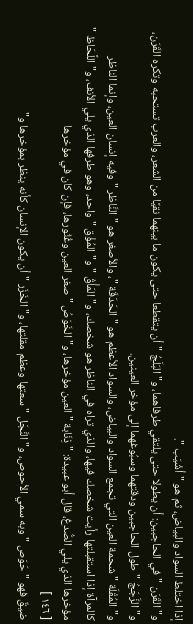إذا اختلط السواد والبياض، ثم هو " أشْيَب ".
و" القَرَن " في الحاجبين: أن يطولا حتى يلتقي طرفاهما، و" البَلَجُ " أن يتقطعا حتى يكون ما بينهما نقيًا من الشعر، والعرب تستحبه وتكره القَرَن، و" الزَّجَجُ " طول الحاجبين ودقتهما وسبُوغهما إلى مؤخر العينين.
و" المُقْلَة " شحمة العين التي تجمع السواد والبياض، والسواد الأعظم هو " الحَدَقَة "، والأصغر هو " النَّاظر " وفيه إنسان العين، وإنما الناظر كالمرآة إذا استقبلتها رأيت شخصك فيها، والذي تراه في الناظر هو شخصك، و" المَأْقُ " و" المُؤْق " واحد، وهو طرفها الذي يلي الأنف، و" اللَّحَاظ " مؤخرها الذي يلي الصُّدغ، قال أبو عبيدة: " ذِنَابة " العين مؤخرها، و" الخَوَصُ " صغر العين وغُئُورها، فإن كان في مؤخرها
[ ١٤٦ ]
ضيقٌ فهو " حَوَص " وبه سمي الأحوص، و" النَّجَل " سعتها وعظم مقلتها، و" الخَزَر " أن يكون الإنسان كأنه ينظر بمؤخرها و"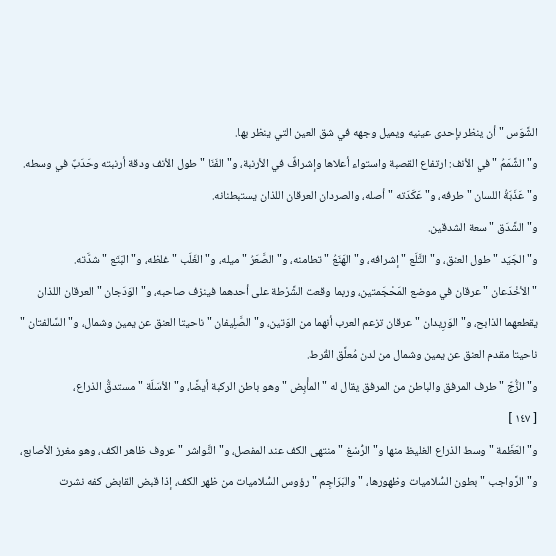الشَّوَس " أن ينظر بإحدى عينيه ويميل وجهه في شق العين التي ينظر بها.
و" الشَّمَمُ " في الأنف: ارتفاع القصبة واستواء أعلاها وإشرافٌ في الأرنبة، و" الفَنَا " طول الأنف ودقة أرنبته وحَدَبٌ في وسطه.
و" عَذَبَةُ اللسان " طرفه، و" عَكَدَته " أصله، والصردان العرقان اللذان يستبطنانه.
و" الشَّدَق " سعة الشدقين.
و" الجَيَد " طول العنق، و" التَّلَع " إشرافه، و" الهَنَعُ " تطامنه، و" الصَّعَرُ " ميله، و" الغَلَب " غلظه، و" البَتَع " شدَّته.
" الأخْدَعان " عرقان في موضع المَحْجَمتين، وربما وقعت الشَّرْطة على أحدهما فينزف صاحبه، و" الوَدَجان " العرقان اللذان يقطعهما الذابح، و" الوَرِيدان " عرقان تزعم العرب أنهما من الوَتين، و" الصَّلِيفان " ناحيتا العنق عن يمين وشمال، و" السَّالفتان " ناحيتا مقدم العنق عن يمين وشمال من لدن مُعلَّق القُرط.
و" الزُّجّ " طرف المرفق والباطن من المرفق يقال له " المأْبِض " وهو باطن الركبة أيضًا، و" الأسَلَة " مستدقُّ الذراع،
[ ١٤٧ ]
و" العَظَمة " وسط الذراع الغليظ منها و" الرُّسْغ " منتهى الكف عند المفصل، و" النَّواشر " عروف ظاهر الكف، وهو مغرز الأصابع، و" الرَّواجب " بطون السُّلاميات وظهورها، " والبَرَاجِم " رؤوس السُّلاميات من ظهر الكف، إذا قبض القابض كفه نشرت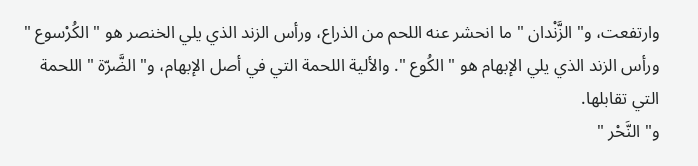وارتفعت، و" الزَّنْدان " ما انحشر عنه اللحم من الذراع، ورأس الزند الذي يلي الخنصر هو " الكُرْسوع " ورأس الزند الذي يلي الإبهام هو " الكُوع ". والألية اللحمة التي في أصل الإبهام، و" الضَّرّة " اللحمة التي تقابلها.
و" النَّحْر "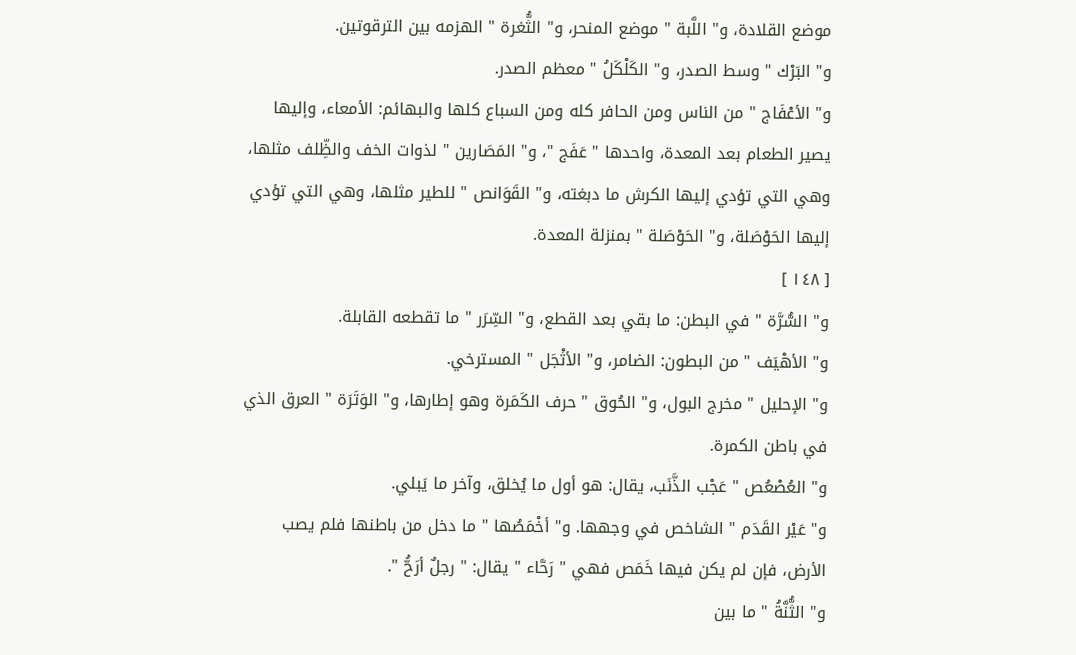موضع القلادة، و" اللَّبة " موضع المنحر، و" الثُّغرة " الهزمه بين الترقوتين.
و" البَرْك " وسط الصدر، و" الكَلْكَلُ " معظم الصدر.
و" الأعْفَاج " من الناس ومن الحافر كله ومن السباع كلها والبهائم: الأمعاء، وإليها يصير الطعام بعد المعدة، واحدها " عَفَج "، و" المَصَارين " لذوات الخف والظِّلف مثلها، وهي التي تؤدي إليها الكرش ما دبغته، و" القَوَانص " للطير مثلها، وهي التي تؤدي إليها الحَوْصَلة، و" الحَوْصَلة " بمنزلة المعدة.
[ ١٤٨ ]
و" السُّرَّة " في البطن: ما بقي بعد القطع، و" السِّرَر " ما تقطعه القابلة.
و" الأهْيَف " من البطون: الضامر، و" الأثْجَل " المسترخي.
و" الإحليل " مخرج البول، و" الحُوق " حرف الكَمَرة وهو إطارها، و" الوَتَرَة " العرق الذي في باطن الكمرة.
و" العُصْعُص " عَجْب الذَّنَب، يقال: هو أول ما يُخلق، وآخر ما يَبلي.
و" عَيْر القَدَم " الشاخص في وجهها. و" أخْمَصُها " ما دخل من باطنها فلم يصب الأرض، فإن لم يكن فيها خَمَص فهي " رَحَّاء " يقال: " رجلٌ أرَحُّ ".
و" الثُّنَّةُ " ما بين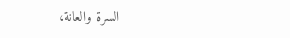السرة والعانة،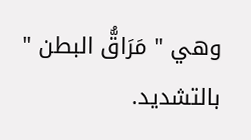وهي " مَرَاقُّ البطن " بالتشديد.